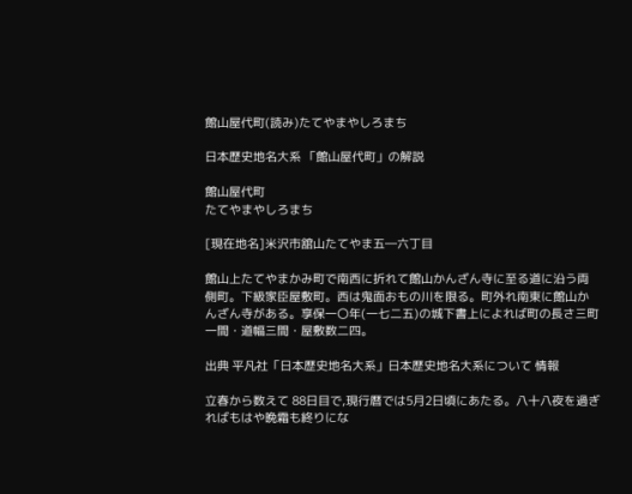館山屋代町(読み)たてやまやしろまち

日本歴史地名大系 「館山屋代町」の解説

館山屋代町
たてやまやしろまち

[現在地名]米沢市舘山たてやま五―六丁目

館山上たてやまかみ町で南西に折れて館山かんざん寺に至る道に沿う両側町。下級家臣屋敷町。西は鬼面おもの川を限る。町外れ南東に館山かんざん寺がある。享保一〇年(一七二五)の城下書上によれば町の長さ三町一間・道幅三間・屋敷数二四。

出典 平凡社「日本歴史地名大系」日本歴史地名大系について 情報

立春から数えて 88日目で,現行暦では5月2日頃にあたる。八十八夜を過ぎればもはや晩霜も終りにな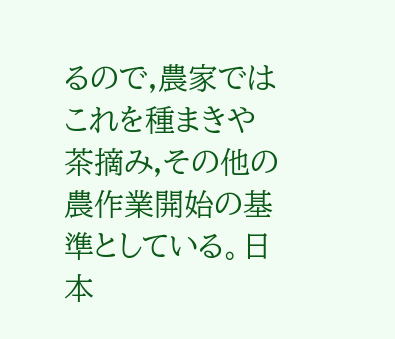るので,農家ではこれを種まきや茶摘み,その他の農作業開始の基準としている。日本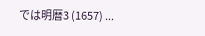では明暦3 (1657) ...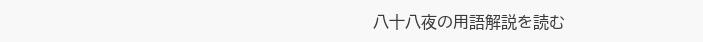八十八夜の用語解説を読む